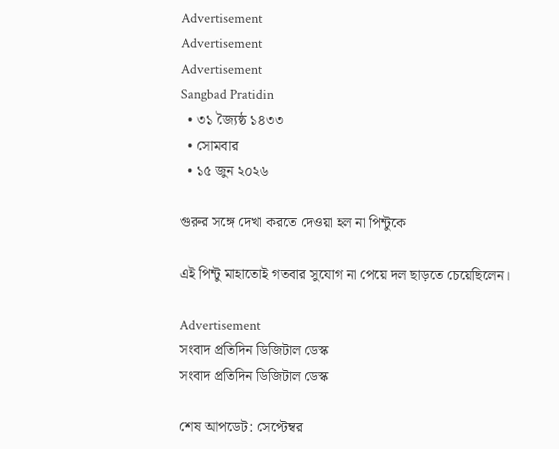Advertisement
Advertisement
Advertisement
Sangbad Pratidin
  • ৩১ জ্যৈষ্ঠ ১৪৩৩
  • সোমবার
  • ১৫ জুন ২০২৬

গুরুর সঙ্গে দেখা করতে দেওয়া হল না পিন্টুকে

এই পিন্টু মাহাতোই গতবার সুযোগ না পেয়ে দল ছাড়তে চেয়েছিলেন।

Advertisement
সংবাদ প্রতিদিন ডিজিটাল ডেস্ক
সংবাদ প্রতিদিন ডিজিটাল ডেস্ক

শেষ আপডেট: সেপ্টেম্বর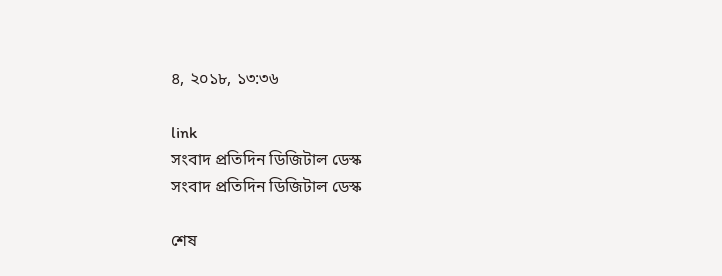৪, ২০১৮, ১৩:৩৬

link
সংবাদ প্রতিদিন ডিজিটাল ডেস্ক
সংবাদ প্রতিদিন ডিজিটাল ডেস্ক

শেষ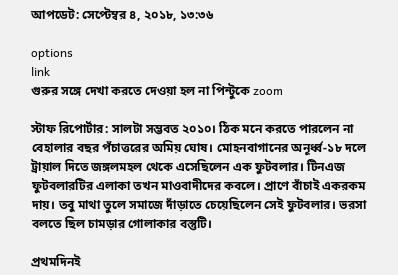আপডেট: সেপ্টেম্বর ৪, ২০১৮, ১৩:৩৬

options
link
গুরুর সঙ্গে দেখা করতে দেওয়া হল না পিন্টুকে zoom

স্টাফ রিপোর্টার: সালটা সম্ভবত ২০১০। ঠিক মনে করতে পারলেন না বেহালার বছর পঁচাত্তরের অমিয় ঘোষ। মোহনবাগানের অনূর্ধ্ব-১৮ দলে ট্রায়াল দিতে জঙ্গলমহল থেকে এসেছিলেন এক ফুটবলার। টিনএজ ফুটবলারটির এলাকা তখন মাওবাদীদের কবলে। প্রাণে বাঁচাই একরকম দায়। তবু মাথা তুলে সমাজে দাঁড়াতে চেয়েছিলেন সেই ফুটবলার। ভরসা বলতে ছিল চামড়ার গোলাকার বস্তুটি।

প্রথমদিনই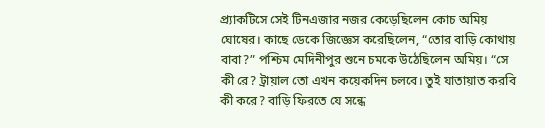প্র‌্যাকটিসে সেই টিনএজার নজর কেড়েছিলেন কোচ অমিয় ঘোষের। কাছে ডেকে জিজ্ঞেস করেছিলেন, “তোর বাড়ি কোথায় বাবা?” পশ্চিম মেদিনীপুর শুনে চমকে উঠেছিলেন অমিয়। “সে কী রে? ট্রায়াল তো এখন কয়েকদিন চলবে। তুই যাতায়াত করবি কী করে? বাড়ি ফিরতে যে সন্ধে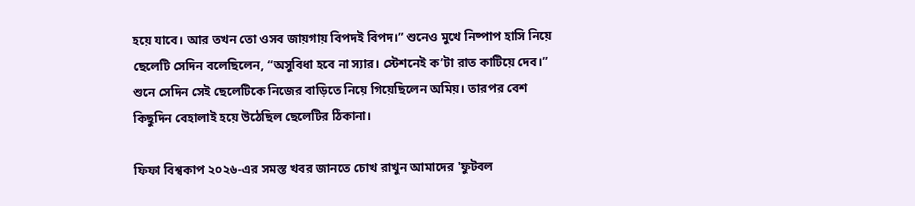হয়ে যাবে। আর তখন তো ওসব জায়গায় বিপদই বিপদ।” শুনেও মুখে নিষ্পাপ হাসি নিয়ে ছেলেটি সেদিন বলেছিলেন, “অসুবিধা হবে না স্যার। স্টেশনেই ক’টা রাত কাটিয়ে দেব।” শুনে সেদিন সেই ছেলেটিকে নিজের বাড়িতে নিয়ে গিয়েছিলেন অমিয়। তারপর বেশ কিছুদিন বেহালাই হয়ে উঠেছিল ছেলেটির ঠিকানা।

ফিফা বিশ্বকাপ ২০২৬-এর সমস্ত খবর জানতে চোখ রাখুন আমাদের 'ফুটবল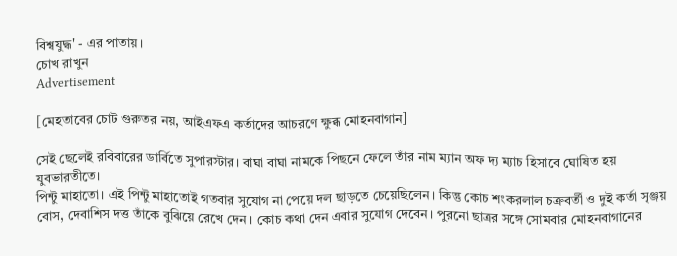বিশ্বযুদ্ধ' - এর পাতায়।
চোখ রাখুন
Advertisement

[মেহতাবের চোট গুরুতর নয়, আইএফএ কর্তাদের আচরণে ক্ষুব্ধ মোহনবাগান]

সেই ছেলেই রবিবারের ডার্বিতে সুপারস্টার। বাঘা বাঘা নামকে পিছনে ফেলে তাঁর নাম ম্যান অফ দ্য ম্যাচ হিসাবে ঘোষিত হয় যুবভারতীতে।
পিন্টু মাহাতো। এই পিন্টু মাহাতোই গতবার সুযোগ না পেয়ে দল ছাড়তে চেয়েছিলেন। কিন্তু কোচ শংকরলাল চক্রবর্তী ও দুই কর্তা সৃঞ্জয় বোস, দেবাশিস দত্ত তাঁকে বুঝিয়ে রেখে দেন। কোচ কথা দেন এবার সুযোগ দেবেন। পুরনো ছাত্রর সঙ্গে সোমবার মোহনবাগানের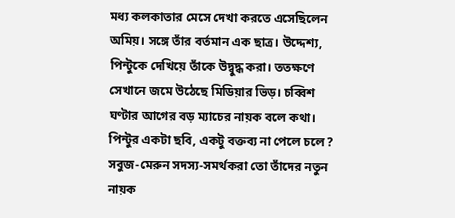মধ্য কলকাতার মেসে দেখা করতে এসেছিলেন অমিয়। সঙ্গে তাঁর বর্তমান এক ছাত্র। উদ্দেশ্য, পিন্টুকে দেখিয়ে তাঁকে উদ্বুদ্ধ করা। ততক্ষণে সেখানে জমে উঠেছে মিডিয়ার ভিড়। চব্বিশ ঘণ্টার আগের বড় ম্যাচের নায়ক বলে কথা। পিন্টুর একটা ছবি, একটু বক্তব্য না পেলে চলে? সবুজ-মেরুন সদস্য-সমর্থকরা তো তাঁদের নতুন নায়ক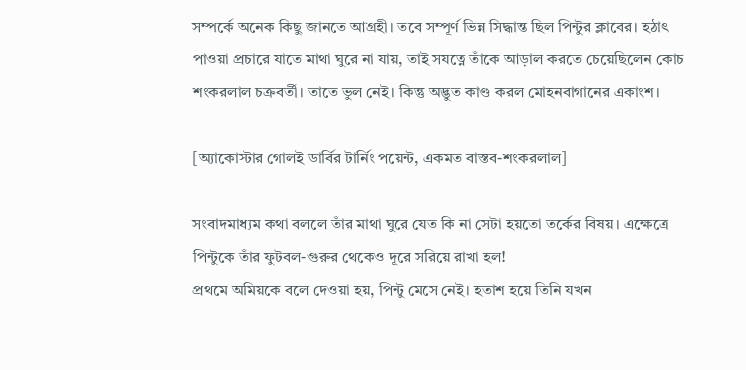সম্পর্কে অনেক কিছু জানতে আগ্রহী। তবে সম্পূর্ণ ভিন্ন সিদ্ধান্ত ছিল পিন্টুর ক্লাবের। হঠাৎ পাওয়া প্রচারে যাতে মাথা ঘুরে না যায়, তাই সযত্নে তাঁকে আড়াল করতে চেয়েছিলেন কোচ শংকরলাল চক্রবর্তী। তাতে ভুল নেই। কিন্তু অদ্ভুত কাণ্ড করল মোহনবাগানের একাংশ।

[অ্যাকোস্টার গোলই ডার্বির টার্নিং পয়েন্ট, একমত বাস্তব-শংকরলাল]

সংবাদমাধ্যম কথা বললে তাঁর মাথা ঘুরে যেত কি না সেটা হয়তো তর্কের বিষয়। এক্ষেত্রে পিন্টুকে তাঁর ফুটবল-গুরুর থেকেও দূরে সরিয়ে রাখা হল!
প্রথমে অমিয়কে বলে দেওয়া হয়, পিন্টু মেসে নেই। হতাশ হয়ে তিনি যখন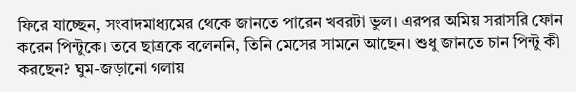ফিরে যাচ্ছেন, সংবাদমাধ্যমের থেকে জানতে পারেন খবরটা ভুল। এরপর অমিয় সরাসরি ফোন করেন পিন্টুকে। তবে ছাত্রকে বলেননি, তিনি মেসের সামনে আছেন। শুধু জানতে চান পিন্টু কী করছেন? ঘুম-জড়ানো গলায়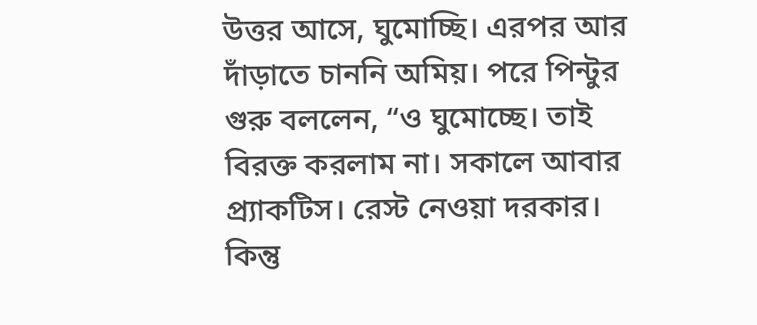উত্তর আসে, ঘুমোচ্ছি। এরপর আর দাঁড়াতে চাননি অমিয়। পরে পিন্টুর গুরু বললেন, “ও ঘুমোচ্ছে। তাই বিরক্ত করলাম না। সকালে আবার প্র‌্যাকটিস। রেস্ট নেওয়া দরকার। কিন্তু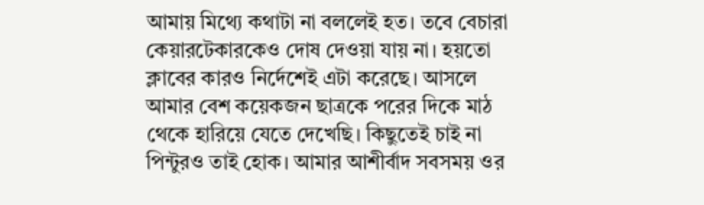আমায় মিথ্যে কথাটা না বললেই হত। তবে বেচারা কেয়ারটেকারকেও দোষ দেওয়া যায় না। হয়তো ক্লাবের কারও নির্দেশেই এটা করেছে। আসলে আমার বেশ কয়েকজন ছাত্রকে পরের দিকে মাঠ থেকে হারিয়ে যেতে দেখেছি। কিছুতেই চাই না পিন্টুরও তাই হোক। আমার আশীর্বাদ সবসময় ওর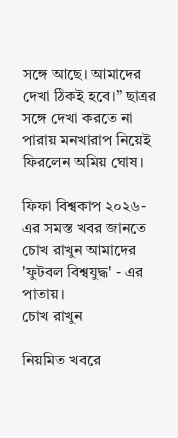সঙ্গে আছে। আমাদের দেখা ঠিকই হবে।” ছাত্রর সঙ্গে দেখা করতে না পারায় মনখারাপ নিয়েই ফিরলেন অমিয় ঘোষ।

ফিফা বিশ্বকাপ ২০২৬-এর সমস্ত খবর জানতে চোখ রাখুন আমাদের 'ফুটবল বিশ্বযুদ্ধ' - এর পাতায়।
চোখ রাখুন

নিয়মিত খবরে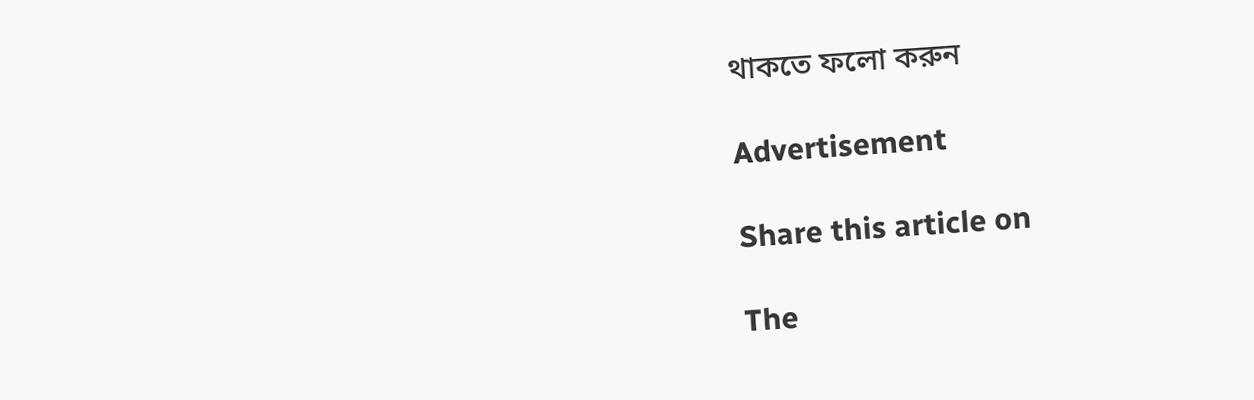থাকতে ফলো করুন

Advertisement

Share this article on

The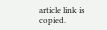article link is copied.